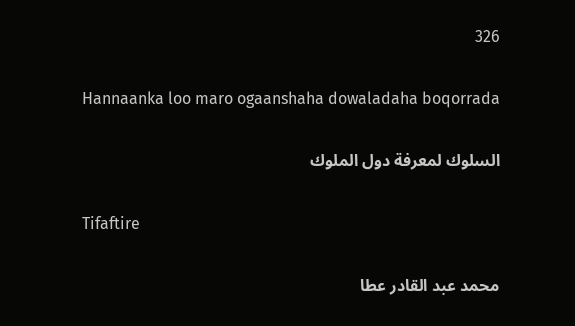326

Hannaanka loo maro ogaanshaha dowaladaha boqorrada

السلوك لمعرفة دول الملوك

Tifaftire

محمد عبد القادر عطا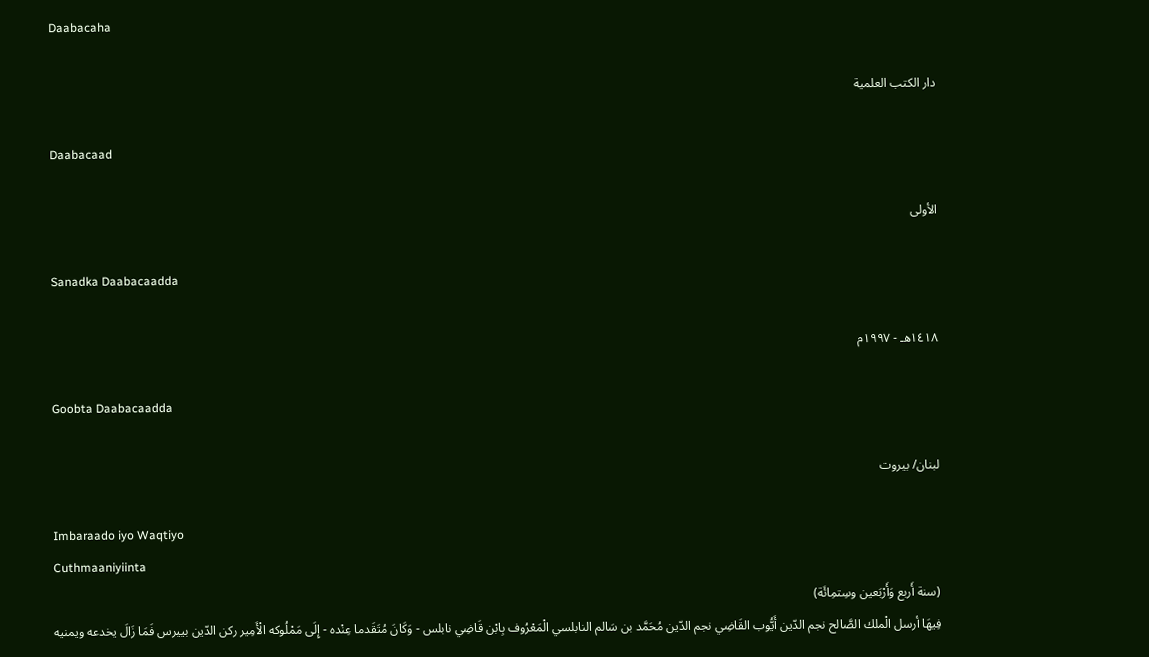Daabacaha

دار الكتب العلمية

Daabacaad

الأولى

Sanadka Daabacaadda

١٤١٨هـ - ١٩٩٧م

Goobta Daabacaadda

لبنان/ بيروت

Imbaraado iyo Waqtiyo
Cuthmaaniyiinta
(سنة أَربع وَأَرْبَعين وسِتمِائَة)
فِيهَا أرسل الْملك الصَّالح نجم الدّين أَيُّوب القَاضِي نجم الدّين مُحَمَّد بن سَالم النابلسي الْمَعْرُوف بِابْن قَاضِي نابلس - وَكَانَ مُتَقَدما عِنْده - إِلَى مَمْلُوكه الْأَمِير ركن الدّين بييرس فَمَا زَالَ يخدعه ويمنيه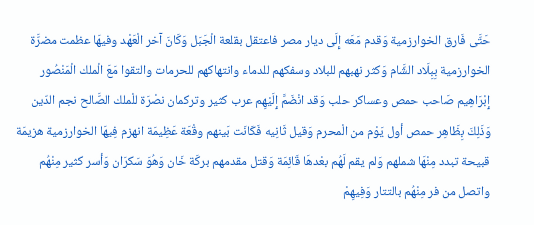حَتَّى فَارق الخوارزمية وَقدم مَعَه إِلَى ديار مصر فاعتقل بقلعة الْجَبَل وَكَانَ آخر الْعَهْد وفيهَا عظمت مضرَّة الخوارزمية بِبِلَاد الشَّام وَكثر نهبهم للبلاد وسفكهم للدماء وانتهاكهم للحرمات والتقوا مَعَ الْملك الْمَنْصُور إِبْرَاهِيم صَاحب حمص وعساكر حلب وَقد انْضَمَّ إِلَيْهِم عرب كثير وتركمان نصْرَة للْملك الصَّالح نجم الدّين وَذَلِكَ بِظَاهِر حمص أول يَوْم من الْمحرم وَقيل ثَانِيه فَكَانَت بَينهم وقْعَة عَظِيمَة انهزم فِيهَا الخوارزمية هزيمَة قبيحة تبدد مِنْهَا شملهم وَلم يقم لَهُم بعْدهَا قَائِمَة وَقتل مقدمهم بركَة خَان وَهُوَ سَكرَان وَأسر كثير مِنْهُم واتصل من فر مِنْهُم بالتتار وَفِيهِمْ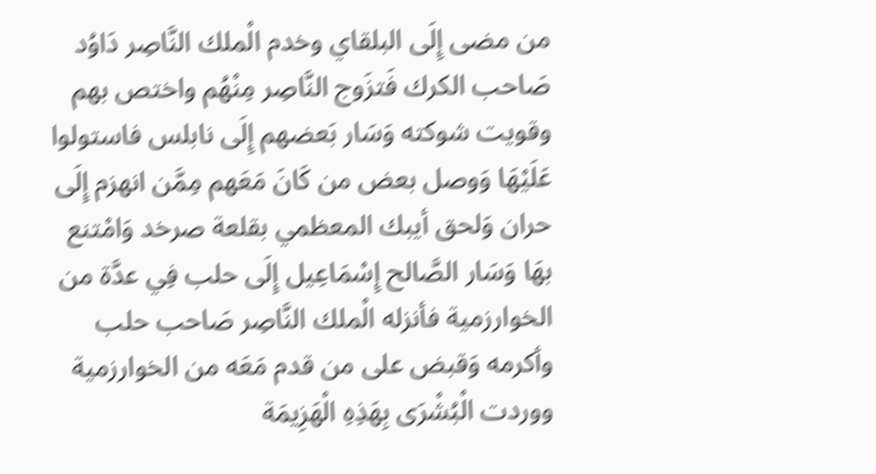من مضى إِلَى البلقاي وخدم الْملك النَّاصِر دَاوُد صَاحب الكرك فَتزَوج النَّاصِر مِنْهُم واختص بهم وقويت شوكته وَسَار بَعضهم إِلَى نابلس فاستولوا عَلَيْهَا وَوصل بعض من كَانَ مَعَهم مِمَّن انهزم إِلَى حران وَلحق أيبك المعظمي بقلعة صرخد وَامْتنع بهَا وَسَار الصَّالح إِسْمَاعِيل إِلَى حلب فِي عدَّة من الخوارزمية فأنزله الْملك النَّاصِر صَاحب حلب وأكرمه وَقبض على من قدم مَعَه من الخوارزمية ووردت الْبُشْرَى بِهَذِهِ الْهَزِيمَة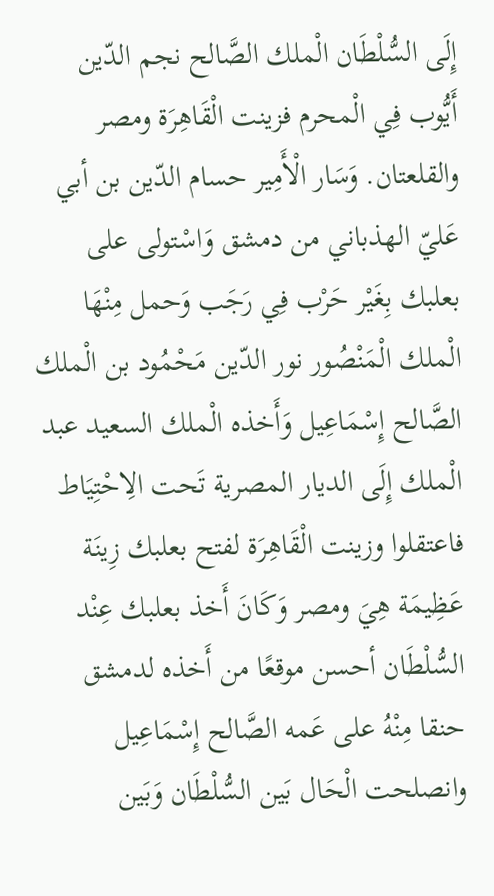إِلَى السُّلْطَان الْملك الصَّالح نجم الدّين أَيُّوب فِي الْمحرم فزينت الْقَاهِرَة ومصر والقلعتان. وَسَار الْأَمِير حسام الدّين بن أبي عَليّ الهذباني من دمشق وَاسْتولى على بعلبك بِغَيْر حَرْب فِي رَجَب وَحمل مِنْهَا الْملك الْمَنْصُور نور الدّين مَحْمُود بن الْملك الصَّالح إِسْمَاعِيل وَأَخذه الْملك السعيد عبد الْملك إِلَى الديار المصرية تَحت الِاحْتِيَاط فاعتقلوا وزينت الْقَاهِرَة لفتح بعلبك زِينَة عَظِيمَة هِيَ ومصر وَكَانَ أَخذ بعلبك عِنْد السُّلْطَان أحسن موقعًا من أَخذه لدمشق حنقا مِنْهُ على عَمه الصَّالح إِسْمَاعِيل وانصلحت الْحَال بَين السُّلْطَان وَبَين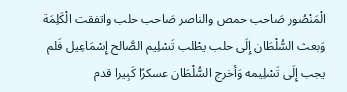الْمَنْصُور صَاحب حمص والناصر صَاحب حلب واتفقت الْكَلِمَة وَبعث السُّلْطَان إِلَى حلب يطْلب تَسْلِيم الصَّالح إِسْمَاعِيل فَلم يجب إِلَى تَسْلِيمه وَأخرج السُّلْطَان عسكرًا كَبِيرا قدم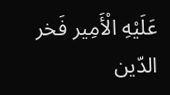عَلَيْهِ الْأَمِير فَخر الدّين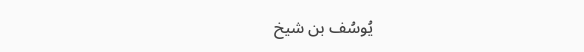يُوسُف بن شيخ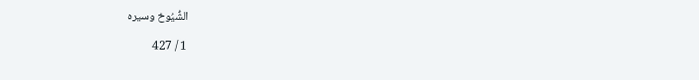الشُّيُوخ وسيره

1 / 427